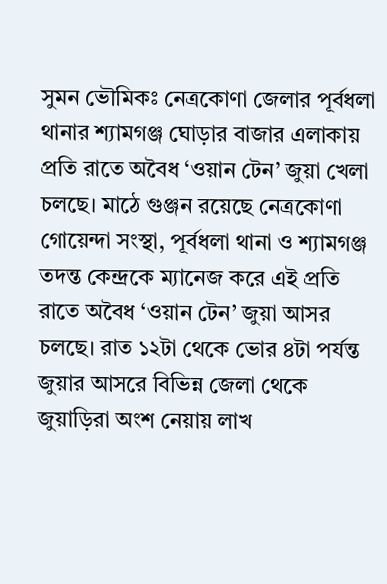সুমন ভৌমিকঃ নেত্রকোণা জেলার পূর্বধলা থানার শ্যামগঞ্জ ঘোড়ার বাজার এলাকায় প্রতি রাতে অবৈধ ‘ওয়ান টেন’ জুয়া খেলা চলছে। মাঠে গুঞ্জন রয়েছে নেত্রকোণা গোয়েন্দা সংস্থা, পূর্বধলা থানা ও শ্যামগঞ্জ তদন্ত কেন্দ্রকে ম্যানেজ করে এই প্রতি রাতে অবৈধ ‘ওয়ান টেন’ জুয়া আসর চলছে। রাত ১২টা থেকে ভোর ৪টা পর্যন্ত জুয়ার আসরে বিভিন্ন জেলা থেকে জুয়াড়িরা অংশ নেয়ায় লাখ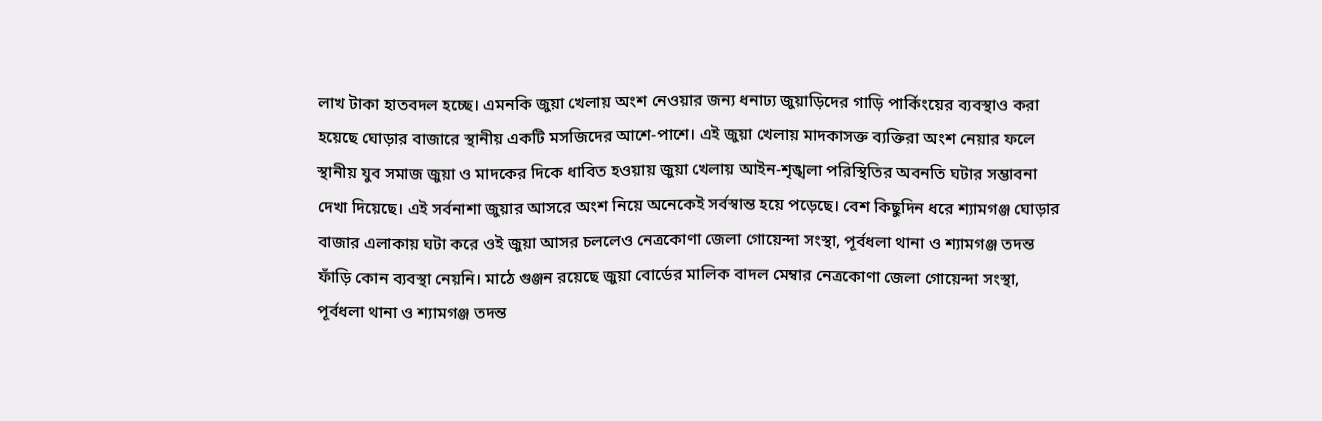লাখ টাকা হাতবদল হচ্ছে। এমনকি জুয়া খেলায় অংশ নেওয়ার জন্য ধনাঢ্য জুয়াড়িদের গাড়ি পার্কিংয়ের ব্যবস্থাও করা হয়েছে ঘোড়ার বাজারে স্থানীয় একটি মসজিদের আশে-পাশে। এই জুয়া খেলায় মাদকাসক্ত ব্যক্তিরা অংশ নেয়ার ফলে স্থানীয় যুব সমাজ জুয়া ও মাদকের দিকে ধাবিত হওয়ায় জুয়া খেলায় আইন-শৃঙ্খলা পরিস্থিতির অবনতি ঘটার সম্ভাবনা দেখা দিয়েছে। এই সর্বনাশা জুয়ার আসরে অংশ নিয়ে অনেকেই সর্বস্বান্ত হয়ে পড়েছে। বেশ কিছুদিন ধরে শ্যামগঞ্জ ঘোড়ার বাজার এলাকায় ঘটা করে ওই জুয়া আসর চললেও নেত্রকোণা জেলা গোয়েন্দা সংস্থা, পূর্বধলা থানা ও শ্যামগঞ্জ তদন্ত ফাঁড়ি কোন ব্যবস্থা নেয়নি। মাঠে গুঞ্জন রয়েছে জুয়া বোর্ডের মালিক বাদল মেম্বার নেত্রকোণা জেলা গোয়েন্দা সংস্থা, পূর্বধলা থানা ও শ্যামগঞ্জ তদন্ত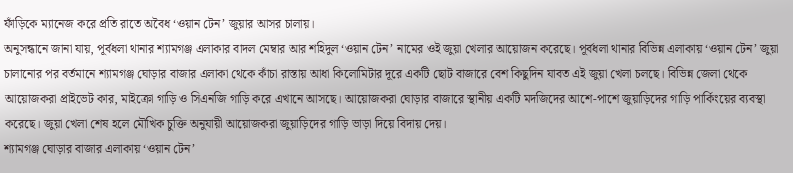ফাঁড়িকে ম্যানেজ করে প্রতি রাতে অবৈধ ‘ওয়ান টেন’ জুয়ার আসর চালায়।
অনুসন্ধানে জানা যায়, পূর্বধলা থানার শ্যামগঞ্জ এলাকার বাদল মেম্বার আর শহিদুল ‘ওয়ান টেন’ নামের ওই জুয়া খেলার আয়োজন করেছে। পূর্বধলা থানার বিভিন্ন এলাকায় ‘ওয়ান টেন’ জুয়া চালানোর পর বর্তমানে শ্যামগঞ্জ ঘোড়ার বাজার এলাকা থেকে কাঁচা রাস্তায় আধা কিলোমিটার দূরে একটি ছোট বাজারে বেশ কিছুদিন যাবত এই জুয়া খেলা চলছে। বিভিন্ন জেলা থেকে আয়োজকরা প্রাইভেট কার, মাইক্রো গাড়ি ও সিএনজি গাড়ি করে এখানে আসছে। আয়োজকরা ঘোড়ার বাজারে স্থানীয় একটি মদজিদের আশে-পাশে জুয়াড়িদের গাড়ি পার্কিংয়ের ব্যবস্থা করেছে। জুয়া খেলা শেষ হলে মৌখিক চুক্তি অনুযায়ী আয়োজকরা জুয়াড়িদের গাড়ি ভাড়া দিয়ে বিদায় দেয়।
শ্যামগঞ্জ ঘোড়ার বাজার এলাকায় ‘ওয়ান টেন’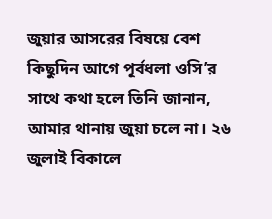জুয়ার আসরের বিষয়ে বেশ কিছুদিন আগে পূর্বধলা ওসি’র সাথে কথা হলে তিনি জানান, আমার থানায় জুয়া চলে না। ২৬ জুলাই বিকালে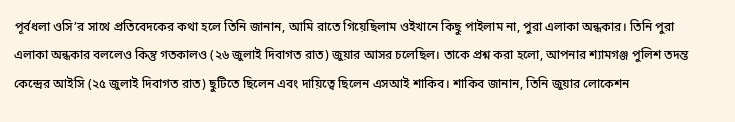পূর্বধলা ওসি’র সাথে প্রতিবেদকের কথা হলে তিনি জানান, আমি রাতে গিয়েছিলাম ওইখানে কিছু পাইলাম না, পুরা এলাকা অন্ধকার। তিনি পুরা এলাকা অন্ধকার বললেও কিন্তু গতকালও (২৬ জুলাই দিবাগত রাত) জুয়ার আসর চলেছিল। তাকে প্রশ্ন করা হলো, আপনার শ্যামগঞ্জ পুলিশ তদন্ত কেন্দ্রের আইসি (২৫ জুলাই দিবাগত রাত) ছুটিতে ছিলেন এবং দায়িত্বে ছিলেন এসআই শাকিব। শাকিব জানান, তিনি জুয়ার লোকেশন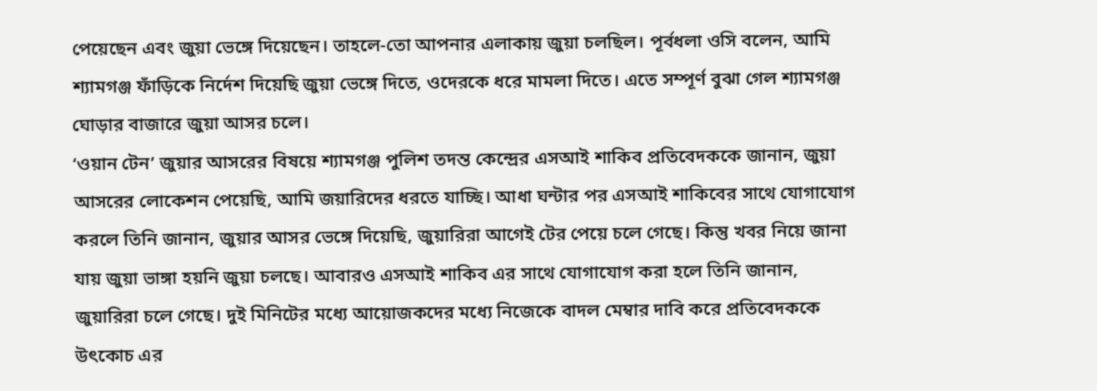পেয়েছেন এবং জুয়া ভেঙ্গে দিয়েছেন। তাহলে-তো আপনার এলাকায় জুয়া চলছিল। পূর্বধলা ওসি বলেন, আমি শ্যামগঞ্জ ফাঁড়িকে নির্দেশ দিয়েছি জুয়া ভেঙ্গে দিতে, ওদেরকে ধরে মামলা দিতে। এতে সম্পূর্ণ বুঝা গেল শ্যামগঞ্জ ঘোড়ার বাজারে জুয়া আসর চলে।
‘ওয়ান টেন’ জুয়ার আসরের বিষয়ে শ্যামগঞ্জ পুলিশ তদন্ত কেন্দ্রের এসআই শাকিব প্রতিবেদককে জানান, জুয়া আসরের লোকেশন পেয়েছি, আমি জয়ারিদের ধরতে যাচ্ছি। আধা ঘন্টার পর এসআই শাকিবের সাথে যোগাযোগ করলে তিনি জানান, জুয়ার আসর ভেঙ্গে দিয়েছি, জুয়ারিরা আগেই টের পেয়ে চলে গেছে। কিন্তু খবর নিয়ে জানা যায় জুয়া ভাঙ্গা হয়নি জুয়া চলছে। আবারও এসআই শাকিব এর সাথে যোগাযোগ করা হলে তিনি জানান, জুয়ারিরা চলে গেছে। দুই মিনিটের মধ্যে আয়োজকদের মধ্যে নিজেকে বাদল মেম্বার দাবি করে প্রতিবেদককে উৎকোচ এর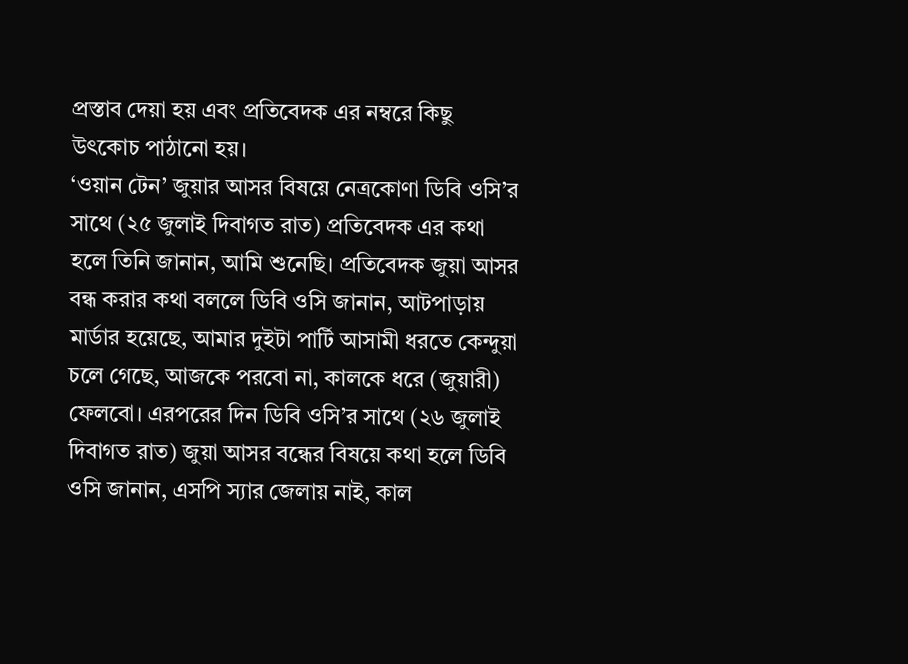প্রস্তাব দেয়া হয় এবং প্রতিবেদক এর নম্বরে কিছু উৎকোচ পাঠানো হয়।
‘ওয়ান টেন’ জুয়ার আসর বিষয়ে নেত্রকোণা ডিবি ওসি’র সাথে (২৫ জুলাই দিবাগত রাত) প্রতিবেদক এর কথা হলে তিনি জানান, আমি শুনেছি। প্রতিবেদক জুয়া আসর বন্ধ করার কথা বললে ডিবি ওসি জানান, আটপাড়ায় মার্ডার হয়েছে, আমার দুইটা পার্টি আসামী ধরতে কেন্দুয়া চলে গেছে, আজকে পরবো না, কালকে ধরে (জুয়ারী) ফেলবো। এরপরের দিন ডিবি ওসি’র সাথে (২৬ জুলাই দিবাগত রাত) জুয়া আসর বন্ধের বিষয়ে কথা হলে ডিবি ওসি জানান, এসপি স্যার জেলায় নাই, কাল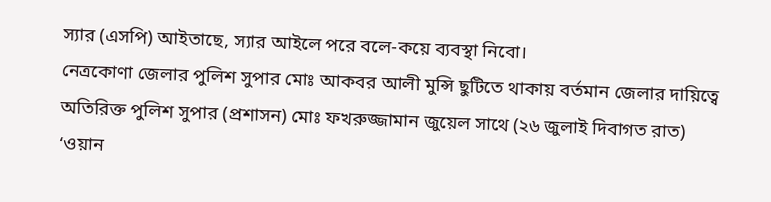স্যার (এসপি) আইতাছে, স্যার আইলে পরে বলে-কয়ে ব্যবস্থা নিবো।
নেত্রকোণা জেলার পুলিশ সুপার মোঃ আকবর আলী মুন্সি ছুটিতে থাকায় বর্তমান জেলার দায়িত্বে অতিরিক্ত পুলিশ সুপার (প্রশাসন) মোঃ ফখরুজ্জামান জুয়েল সাথে (২৬ জুলাই দিবাগত রাত) ‘ওয়ান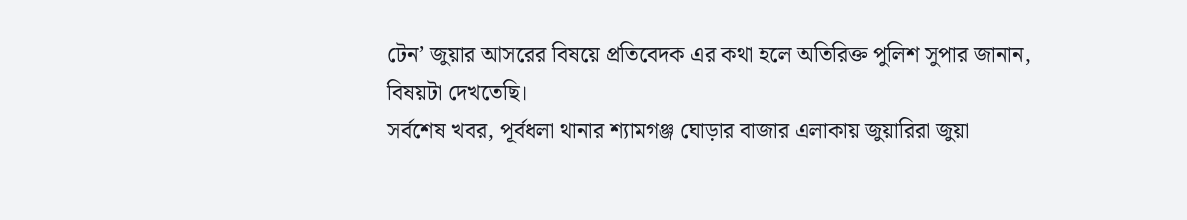টেন’ জুয়ার আসরের বিষয়ে প্রতিবেদক এর কথা হলে অতিরিক্ত পুলিশ সুপার জানান, বিষয়টা দেখতেছি।
সর্বশেষ খবর, পূর্বধলা থানার শ্যামগঞ্জ ঘোড়ার বাজার এলাকায় জুয়ারিরা জুয়া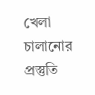খেলা চালানোর প্রস্তুতি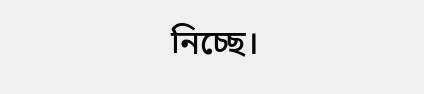নিচ্ছে।